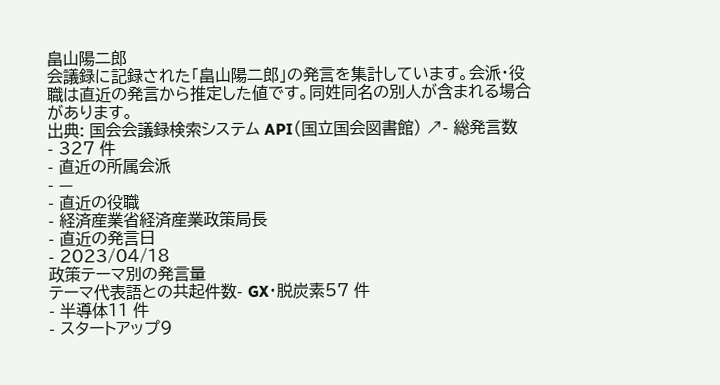畠山陽二郎
会議録に記録された「畠山陽二郎」の発言を集計しています。会派・役職は直近の発言から推定した値です。同姓同名の別人が含まれる場合があります。
出典: 国会会議録検索システム API(国立国会図書館) ↗- 総発言数
- 327 件
- 直近の所属会派
- —
- 直近の役職
- 経済産業省経済産業政策局長
- 直近の発言日
- 2023/04/18
政策テーマ別の発言量
テーマ代表語との共起件数- GX・脱炭素57 件
- 半導体11 件
- スタートアップ9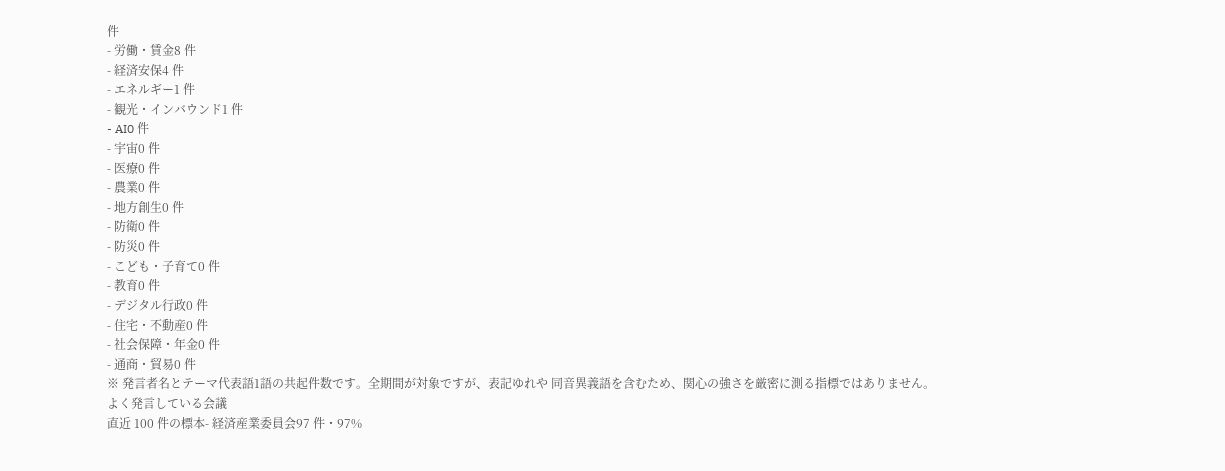件
- 労働・賃金8 件
- 経済安保4 件
- エネルギー1 件
- 観光・インバウンド1 件
- AI0 件
- 宇宙0 件
- 医療0 件
- 農業0 件
- 地方創生0 件
- 防衛0 件
- 防災0 件
- こども・子育て0 件
- 教育0 件
- デジタル行政0 件
- 住宅・不動産0 件
- 社会保障・年金0 件
- 通商・貿易0 件
※ 発言者名とテーマ代表語1語の共起件数です。全期間が対象ですが、表記ゆれや 同音異義語を含むため、関心の強さを厳密に測る指標ではありません。
よく発言している会議
直近 100 件の標本- 経済産業委員会97 件・97%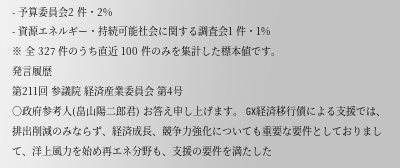- 予算委員会2 件・2%
- 資源エネルギー・持続可能社会に関する調査会1 件・1%
※ 全 327 件のうち直近 100 件のみを集計した標本値です。
発言履歴
第211回 参議院 経済産業委員会 第4号
○政府参考人(畠山陽二郎君) お答え申し上げます。 GX経済移行債による支援では、排出削減のみならず、経済成長、競争力強化についても重要な要件としておりまして、洋上風力を始め再エネ分野も、支援の要件を満たした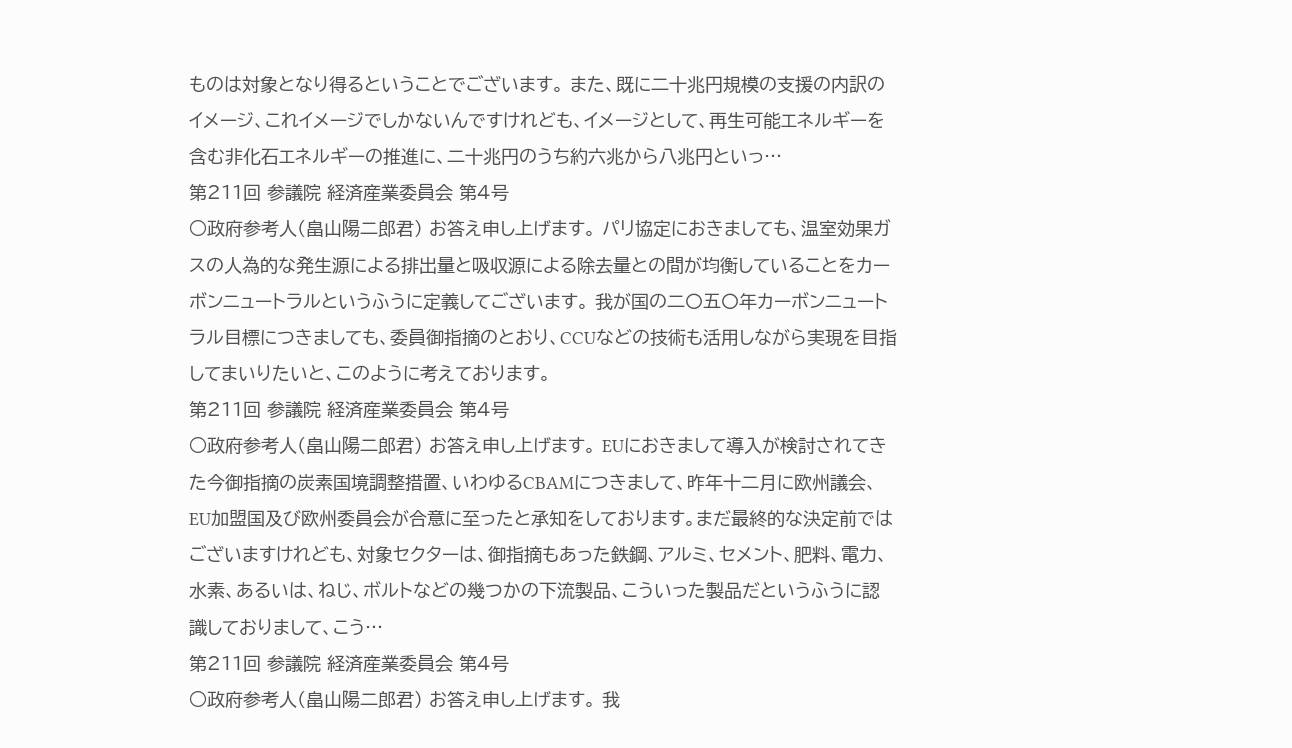ものは対象となり得るということでございます。 また、既に二十兆円規模の支援の内訳のイメージ、これイメージでしかないんですけれども、イメージとして、再生可能エネルギーを含む非化石エネルギーの推進に、二十兆円のうち約六兆から八兆円といっ…
第211回 参議院 経済産業委員会 第4号
○政府参考人(畠山陽二郎君) お答え申し上げます。 パリ協定におきましても、温室効果ガスの人為的な発生源による排出量と吸収源による除去量との間が均衡していることをカーボンニュートラルというふうに定義してございます。 我が国の二〇五〇年カーボンニュートラル目標につきましても、委員御指摘のとおり、CCUなどの技術も活用しながら実現を目指してまいりたいと、このように考えております。
第211回 参議院 経済産業委員会 第4号
○政府参考人(畠山陽二郎君) お答え申し上げます。 EUにおきまして導入が検討されてきた今御指摘の炭素国境調整措置、いわゆるCBAMにつきまして、昨年十二月に欧州議会、EU加盟国及び欧州委員会が合意に至ったと承知をしております。まだ最終的な決定前ではございますけれども、対象セクターは、御指摘もあった鉄鋼、アルミ、セメント、肥料、電力、水素、あるいは、ねじ、ボルトなどの幾つかの下流製品、こういった製品だというふうに認識しておりまして、こう…
第211回 参議院 経済産業委員会 第4号
○政府参考人(畠山陽二郎君) お答え申し上げます。 我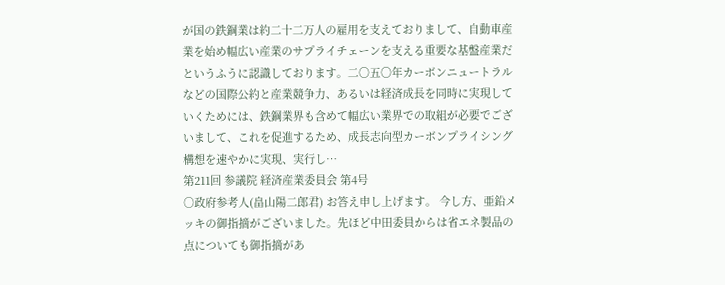が国の鉄鋼業は約二十二万人の雇用を支えておりまして、自動車産業を始め幅広い産業のサプライチェーンを支える重要な基盤産業だというふうに認識しております。二〇五〇年カーボンニュートラルなどの国際公約と産業競争力、あるいは経済成長を同時に実現していくためには、鉄鋼業界も含めて幅広い業界での取組が必要でございまして、これを促進するため、成長志向型カーボンプライシング構想を速やかに実現、実行し…
第211回 参議院 経済産業委員会 第4号
○政府参考人(畠山陽二郎君) お答え申し上げます。 今し方、亜鉛メッキの御指摘がございました。先ほど中田委員からは省エネ製品の点についても御指摘があ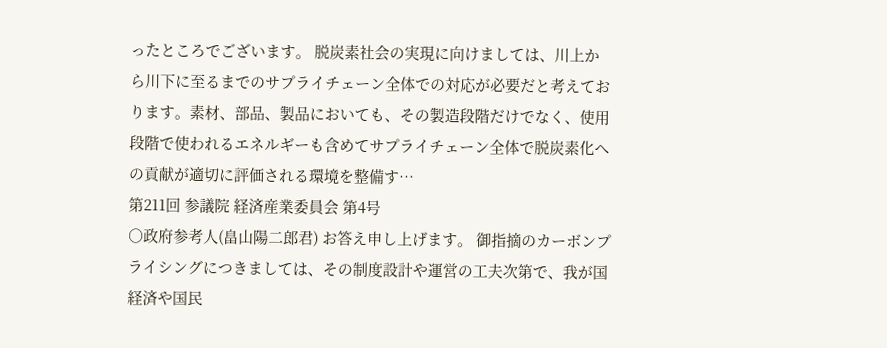ったところでございます。 脱炭素社会の実現に向けましては、川上から川下に至るまでのサプライチェーン全体での対応が必要だと考えております。素材、部品、製品においても、その製造段階だけでなく、使用段階で使われるエネルギーも含めてサプライチェーン全体で脱炭素化への貢献が適切に評価される環境を整備す…
第211回 参議院 経済産業委員会 第4号
○政府参考人(畠山陽二郎君) お答え申し上げます。 御指摘のカーボンプライシングにつきましては、その制度設計や運営の工夫次第で、我が国経済や国民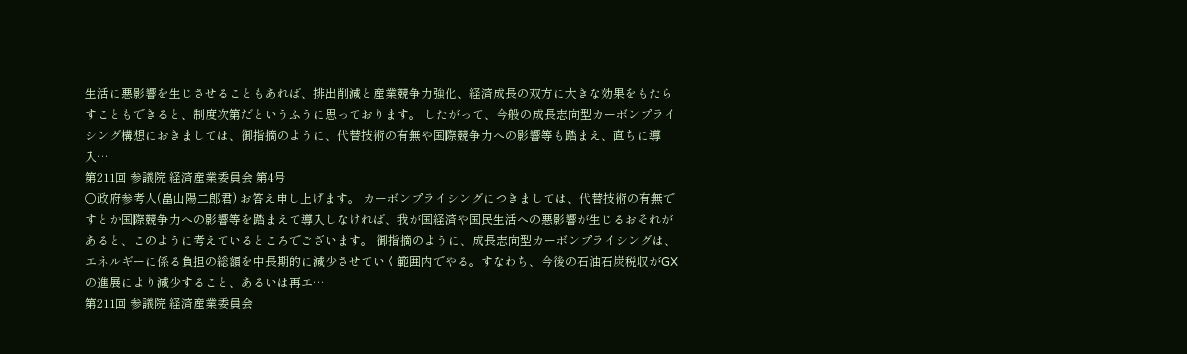生活に悪影響を生じさせることもあれば、排出削減と産業競争力強化、経済成長の双方に大きな効果をもたらすこともできると、制度次第だというふうに思っております。 したがって、今般の成長志向型カーボンプライシング構想におきましては、御指摘のように、代替技術の有無や国際競争力への影響等も踏まえ、直ちに導入…
第211回 参議院 経済産業委員会 第4号
○政府参考人(畠山陽二郎君) お答え申し上げます。 カーボンプライシングにつきましては、代替技術の有無ですとか国際競争力への影響等を踏まえて導入しなければ、我が国経済や国民生活への悪影響が生じるおそれがあると、このように考えているところでございます。 御指摘のように、成長志向型カーボンプライシングは、エネルギーに係る負担の総額を中長期的に減少させていく範囲内でやる。すなわち、今後の石油石炭税収がGXの進展により減少すること、あるいは再エ…
第211回 参議院 経済産業委員会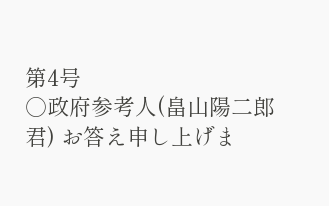第4号
○政府参考人(畠山陽二郎君) お答え申し上げま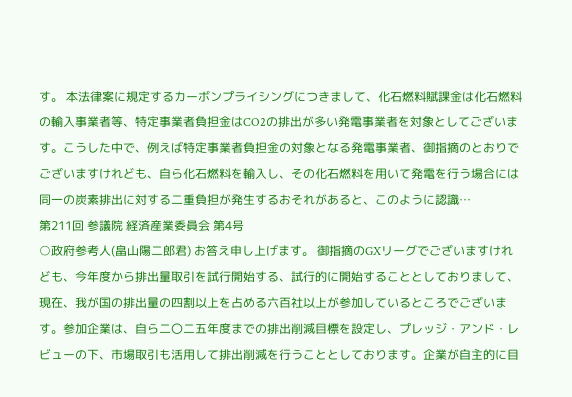す。 本法律案に規定するカーボンプライシングにつきまして、化石燃料賦課金は化石燃料の輸入事業者等、特定事業者負担金はCO2の排出が多い発電事業者を対象としてございます。こうした中で、例えば特定事業者負担金の対象となる発電事業者、御指摘のとおりでございますけれども、自ら化石燃料を輸入し、その化石燃料を用いて発電を行う場合には同一の炭素排出に対する二重負担が発生するおそれがあると、このように認識…
第211回 参議院 経済産業委員会 第4号
○政府参考人(畠山陽二郎君) お答え申し上げます。 御指摘のGXリーグでございますけれども、今年度から排出量取引を試行開始する、試行的に開始することとしておりまして、現在、我が国の排出量の四割以上を占める六百社以上が参加しているところでございます。参加企業は、自ら二〇二五年度までの排出削減目標を設定し、プレッジ・アンド・レビューの下、市場取引も活用して排出削減を行うこととしております。企業が自主的に目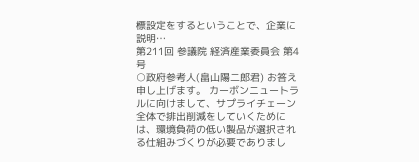標設定をするということで、企業に説明…
第211回 参議院 経済産業委員会 第4号
○政府参考人(畠山陽二郎君) お答え申し上げます。 カーボンニュートラルに向けまして、サプライチェーン全体で排出削減をしていくためには、環境負荷の低い製品が選択される仕組みづくりが必要でありまし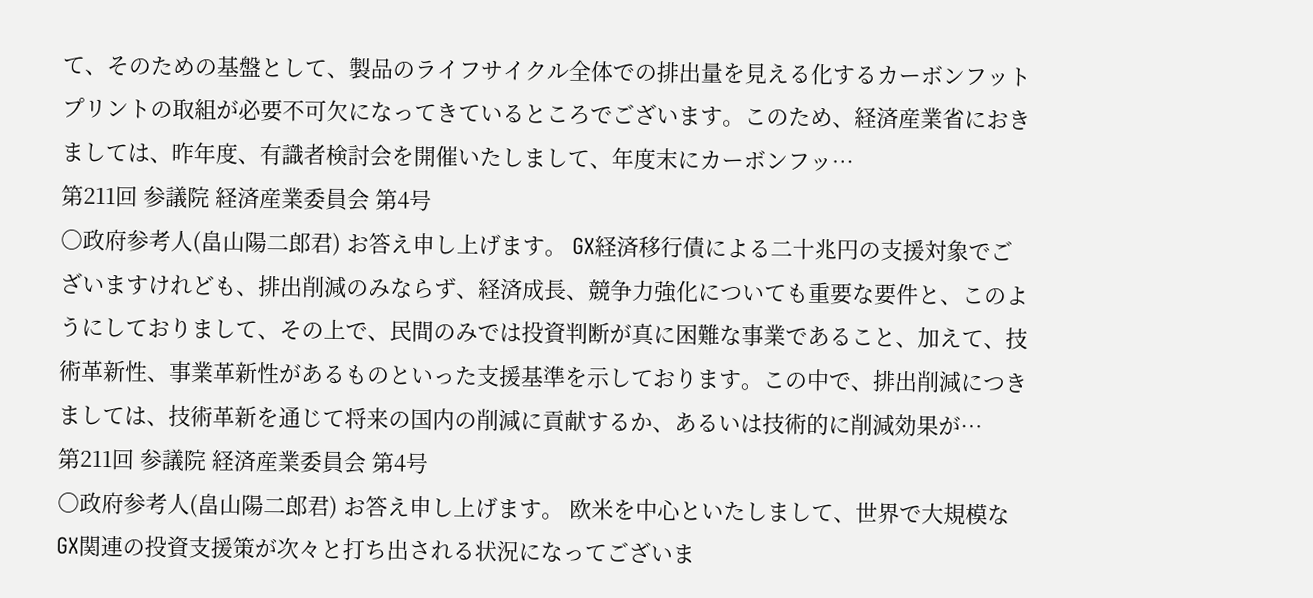て、そのための基盤として、製品のライフサイクル全体での排出量を見える化するカーボンフットプリントの取組が必要不可欠になってきているところでございます。このため、経済産業省におきましては、昨年度、有識者検討会を開催いたしまして、年度末にカーボンフッ…
第211回 参議院 経済産業委員会 第4号
○政府参考人(畠山陽二郎君) お答え申し上げます。 GX経済移行債による二十兆円の支援対象でございますけれども、排出削減のみならず、経済成長、競争力強化についても重要な要件と、このようにしておりまして、その上で、民間のみでは投資判断が真に困難な事業であること、加えて、技術革新性、事業革新性があるものといった支援基準を示しております。この中で、排出削減につきましては、技術革新を通じて将来の国内の削減に貢献するか、あるいは技術的に削減効果が…
第211回 参議院 経済産業委員会 第4号
○政府参考人(畠山陽二郎君) お答え申し上げます。 欧米を中心といたしまして、世界で大規模なGX関連の投資支援策が次々と打ち出される状況になってございま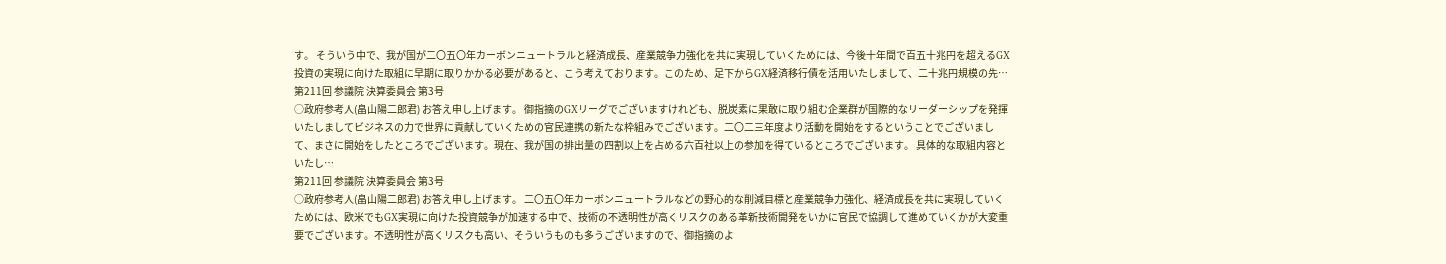す。 そういう中で、我が国が二〇五〇年カーボンニュートラルと経済成長、産業競争力強化を共に実現していくためには、今後十年間で百五十兆円を超えるGX投資の実現に向けた取組に早期に取りかかる必要があると、こう考えております。このため、足下からGX経済移行債を活用いたしまして、二十兆円規模の先…
第211回 参議院 決算委員会 第3号
○政府参考人(畠山陽二郎君) お答え申し上げます。 御指摘のGXリーグでございますけれども、脱炭素に果敢に取り組む企業群が国際的なリーダーシップを発揮いたしましてビジネスの力で世界に貢献していくための官民連携の新たな枠組みでございます。二〇二三年度より活動を開始をするということでございまして、まさに開始をしたところでございます。現在、我が国の排出量の四割以上を占める六百社以上の参加を得ているところでございます。 具体的な取組内容といたし…
第211回 参議院 決算委員会 第3号
○政府参考人(畠山陽二郎君) お答え申し上げます。 二〇五〇年カーボンニュートラルなどの野心的な削減目標と産業競争力強化、経済成長を共に実現していくためには、欧米でもGX実現に向けた投資競争が加速する中で、技術の不透明性が高くリスクのある革新技術開発をいかに官民で協調して進めていくかが大変重要でございます。不透明性が高くリスクも高い、そういうものも多うございますので、御指摘のよ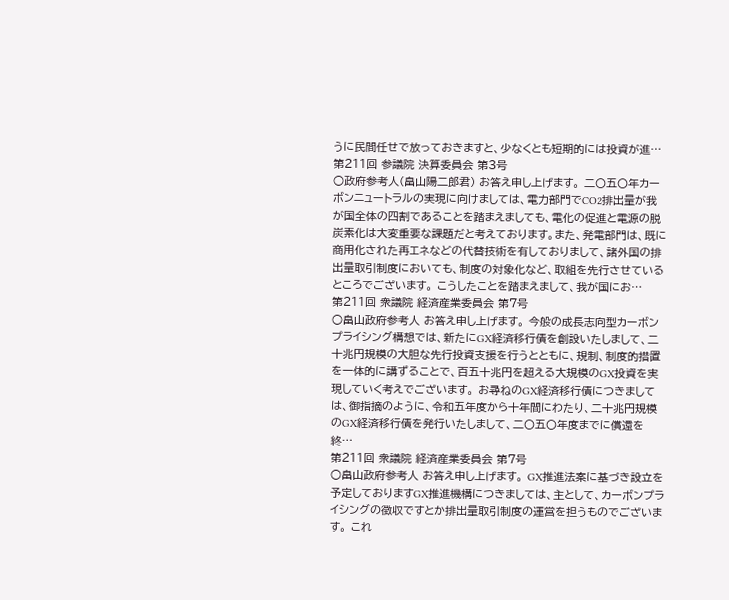うに民間任せで放っておきますと、少なくとも短期的には投資が進…
第211回 参議院 決算委員会 第3号
○政府参考人(畠山陽二郎君) お答え申し上げます。 二〇五〇年カーボンニュートラルの実現に向けましては、電力部門でCO2排出量が我が国全体の四割であることを踏まえましても、電化の促進と電源の脱炭素化は大変重要な課題だと考えております。また、発電部門は、既に商用化された再エネなどの代替技術を有しておりまして、諸外国の排出量取引制度においても、制度の対象化など、取組を先行させているところでございます。 こうしたことを踏まえまして、我が国にお…
第211回 衆議院 経済産業委員会 第7号
○畠山政府参考人 お答え申し上げます。 今般の成長志向型カーボンプライシング構想では、新たにGX経済移行債を創設いたしまして、二十兆円規模の大胆な先行投資支援を行うとともに、規制、制度的措置を一体的に講ずることで、百五十兆円を超える大規模のGX投資を実現していく考えでございます。 お尋ねのGX経済移行債につきましては、御指摘のように、令和五年度から十年間にわたり、二十兆円規模のGX経済移行債を発行いたしまして、二〇五〇年度までに償還を終…
第211回 衆議院 経済産業委員会 第7号
○畠山政府参考人 お答え申し上げます。 GX推進法案に基づき設立を予定しておりますGX推進機構につきましては、主として、カーボンプライシングの徴収ですとか排出量取引制度の運営を担うものでございます。 これ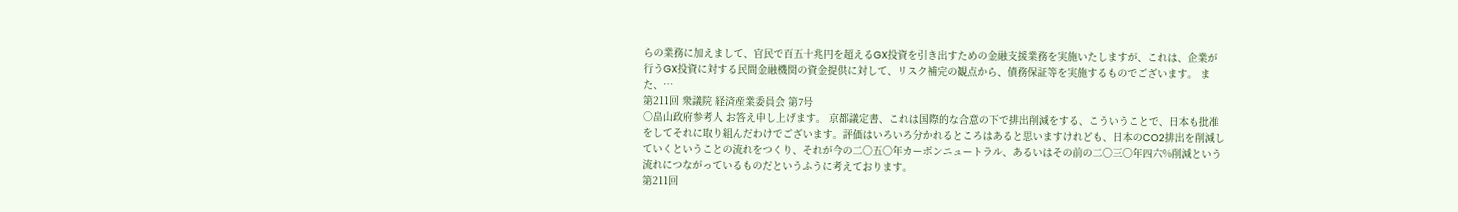らの業務に加えまして、官民で百五十兆円を超えるGX投資を引き出すための金融支援業務を実施いたしますが、これは、企業が行うGX投資に対する民間金融機関の資金提供に対して、リスク補完の観点から、債務保証等を実施するものでございます。 また、…
第211回 衆議院 経済産業委員会 第7号
○畠山政府参考人 お答え申し上げます。 京都議定書、これは国際的な合意の下で排出削減をする、こういうことで、日本も批准をしてそれに取り組んだわけでございます。評価はいろいろ分かれるところはあると思いますけれども、日本のCO2排出を削減していくということの流れをつくり、それが今の二〇五〇年カーボンニュートラル、あるいはその前の二〇三〇年四六%削減という流れにつながっているものだというふうに考えております。
第211回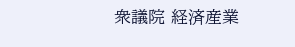衆議院 経済産業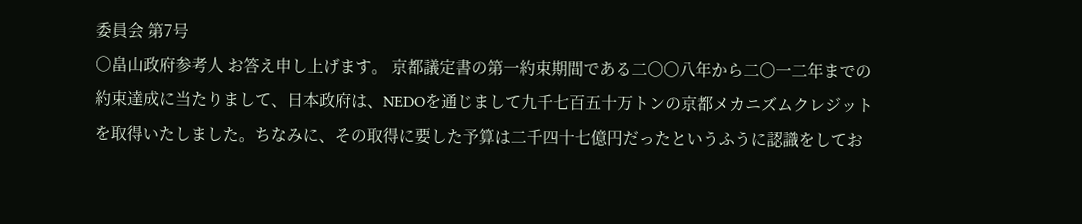委員会 第7号
○畠山政府参考人 お答え申し上げます。 京都議定書の第一約束期間である二〇〇八年から二〇一二年までの約束達成に当たりまして、日本政府は、NEDOを通じまして九千七百五十万トンの京都メカニズムクレジットを取得いたしました。ちなみに、その取得に要した予算は二千四十七億円だったというふうに認識をしてお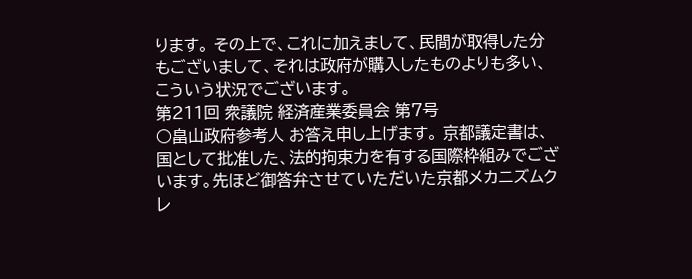ります。 その上で、これに加えまして、民間が取得した分もございまして、それは政府が購入したものよりも多い、こういう状況でございます。
第211回 衆議院 経済産業委員会 第7号
○畠山政府参考人 お答え申し上げます。 京都議定書は、国として批准した、法的拘束力を有する国際枠組みでございます。先ほど御答弁させていただいた京都メカニズムクレ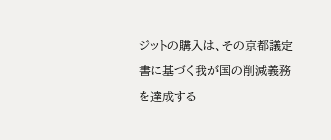ジットの購入は、その京都議定書に基づく我が国の削減義務を達成する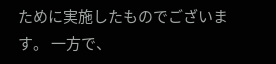ために実施したものでございます。 一方で、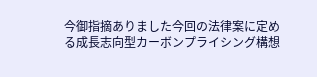今御指摘ありました今回の法律案に定める成長志向型カーボンプライシング構想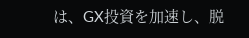は、GX投資を加速し、脱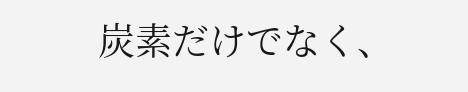炭素だけでなく、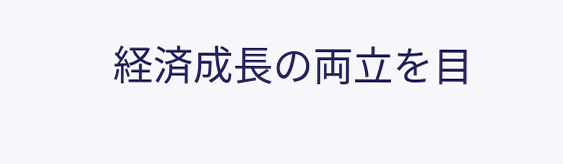経済成長の両立を目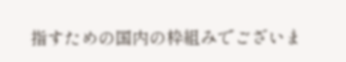指すための国内の枠組みでございま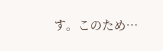す。このため…